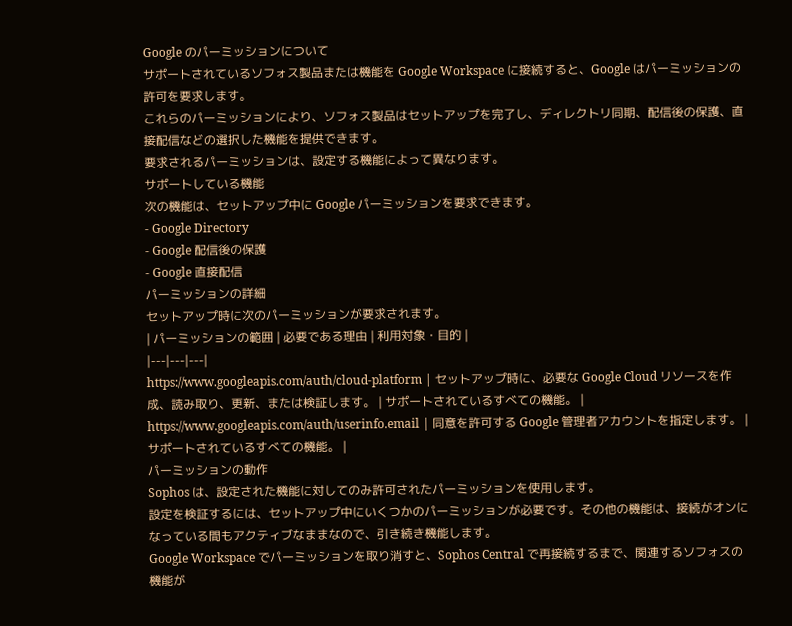Google のパーミッションについて
サポートされているソフォス製品または機能を Google Workspace に接続すると、Google はパーミッションの許可を要求します。
これらのパーミッションにより、ソフォス製品はセットアップを完了し、ディレクトリ同期、配信後の保護、直接配信などの選択した機能を提供できます。
要求されるパーミッションは、設定する機能によって異なります。
サポートしている機能
次の機能は、セットアップ中に Google パーミッションを要求できます。
- Google Directory
- Google 配信後の保護
- Google 直接配信
パーミッションの詳細
セットアップ時に次のパーミッションが要求されます。
| パーミッションの範囲 | 必要である理由 | 利用対象・目的 |
|---|---|---|
https://www.googleapis.com/auth/cloud-platform | セットアップ時に、必要な Google Cloud リソースを作成、読み取り、更新、または検証します。 | サポートされているすべての機能。 |
https://www.googleapis.com/auth/userinfo.email | 同意を許可する Google 管理者アカウントを指定します。 | サポートされているすべての機能。 |
パーミッションの動作
Sophos は、設定された機能に対してのみ許可されたパーミッションを使用します。
設定を検証するには、セットアップ中にいくつかのパーミッションが必要です。その他の機能は、接続がオンになっている間もアクティブなままなので、引き続き機能します。
Google Workspace でパーミッションを取り消すと、Sophos Central で再接続するまで、関連するソフォスの機能が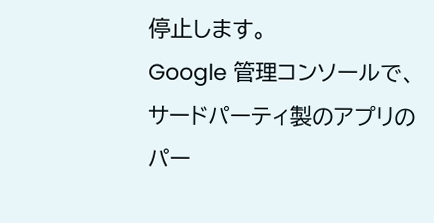停止します。
Google 管理コンソールで、サードパーティ製のアプリのパー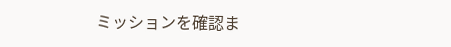ミッションを確認ま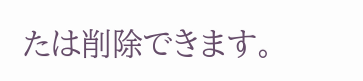たは削除できます。